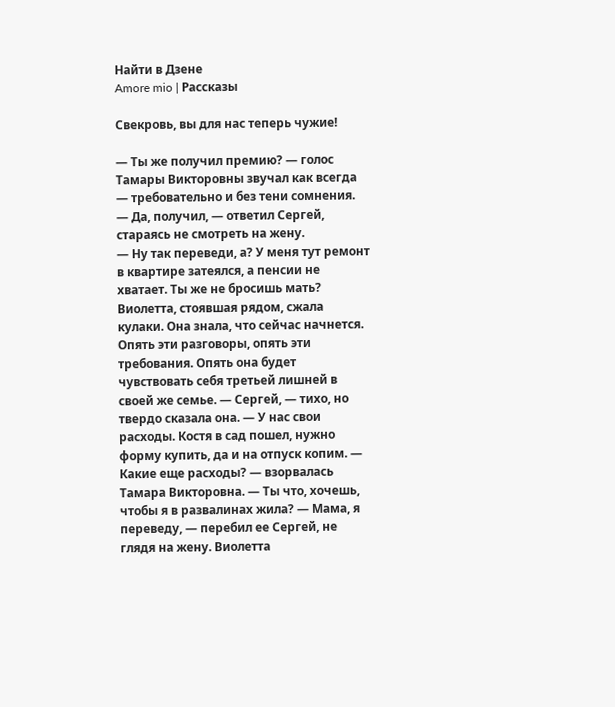Найти в Дзене
Amore mio | Рассказы

Свекровь, вы для нас теперь чужие!

— Ты же получил премию? — голос Тамары Викторовны звучал как всегда — требовательно и без тени сомнения.
— Да, получил, — ответил Сергей, стараясь не смотреть на жену.
— Ну так переведи, а? У меня тут ремонт в квартире затеялся, а пенсии не хватает. Ты же не бросишь мать? Виолетта, стоявшая рядом, сжала кулаки. Она знала, что сейчас начнется. Опять эти разговоры, опять эти требования. Опять она будет чувствовать себя третьей лишней в своей же семье. — Сергей, — тихо, но твердо сказала она. — У нас свои расходы. Костя в сад пошел, нужно форму купить, да и на отпуск копим. — Какие еще расходы? — взорвалась Тамара Викторовна. — Ты что, хочешь, чтобы я в развалинах жила? — Мама, я переведу, — перебил ее Сергей, не глядя на жену. Виолетта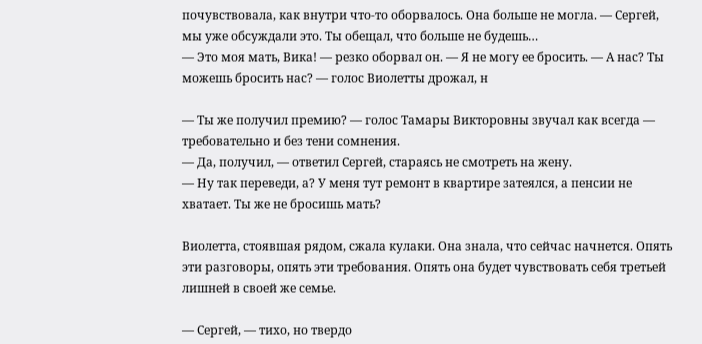почувствовала, как внутри что-то оборвалось. Она больше не могла. — Сергей, мы уже обсуждали это. Ты обещал, что больше не будешь…
— Это моя мать, Вика! — резко оборвал он. — Я не могу ее бросить. — А нас? Ты можешь бросить нас? — голос Виолетты дрожал, н

— Ты же получил премию? — голос Тамары Викторовны звучал как всегда — требовательно и без тени сомнения.
— Да, получил, — ответил Сергей, стараясь не смотреть на жену.
— Ну так переведи, а? У меня тут ремонт в квартире затеялся, а пенсии не хватает. Ты же не бросишь мать?

Виолетта, стоявшая рядом, сжала кулаки. Она знала, что сейчас начнется. Опять эти разговоры, опять эти требования. Опять она будет чувствовать себя третьей лишней в своей же семье.

— Сергей, — тихо, но твердо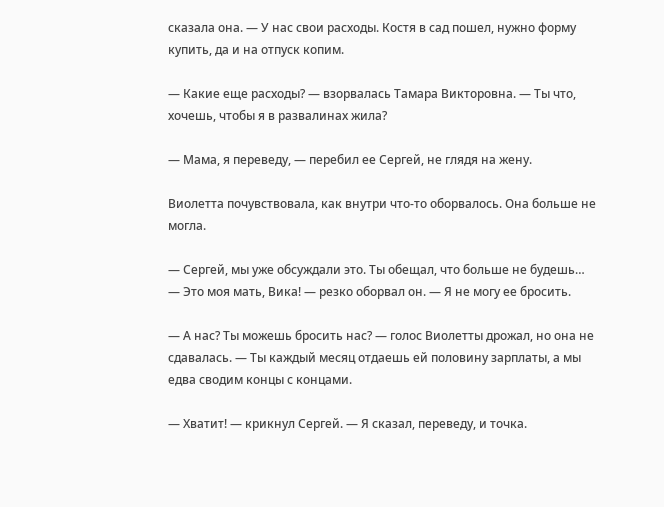сказала она. — У нас свои расходы. Костя в сад пошел, нужно форму купить, да и на отпуск копим.

— Какие еще расходы? — взорвалась Тамара Викторовна. — Ты что, хочешь, чтобы я в развалинах жила?

— Мама, я переведу, — перебил ее Сергей, не глядя на жену.

Виолетта почувствовала, как внутри что-то оборвалось. Она больше не могла.

— Сергей, мы уже обсуждали это. Ты обещал, что больше не будешь…
— Это моя мать, Вика! — резко оборвал он. — Я не могу ее бросить.

— А нас? Ты можешь бросить нас? — голос Виолетты дрожал, но она не сдавалась. — Ты каждый месяц отдаешь ей половину зарплаты, а мы едва сводим концы с концами.

— Хватит! — крикнул Сергей. — Я сказал, переведу, и точка.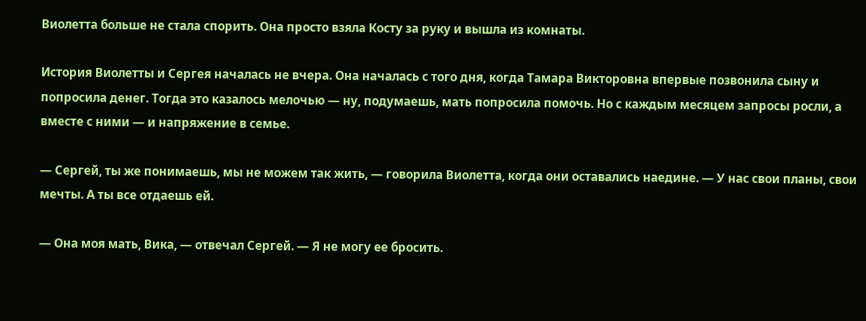Виолетта больше не стала спорить. Она просто взяла Косту за руку и вышла из комнаты.

История Виолетты и Сергея началась не вчера. Она началась с того дня, когда Тамара Викторовна впервые позвонила сыну и попросила денег. Тогда это казалось мелочью — ну, подумаешь, мать попросила помочь. Но с каждым месяцем запросы росли, а вместе с ними — и напряжение в семье.

— Сергей, ты же понимаешь, мы не можем так жить, — говорила Виолетта, когда они оставались наедине. — У нас свои планы, свои мечты. А ты все отдаешь ей.

— Она моя мать, Вика, — отвечал Сергей. — Я не могу ее бросить.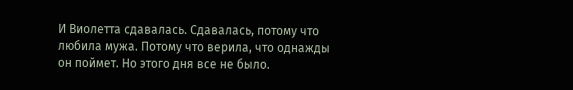И Виолетта сдавалась. Сдавалась, потому что любила мужа. Потому что верила, что однажды он поймет. Но этого дня все не было.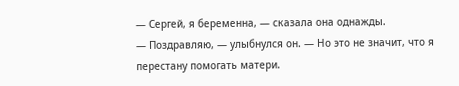— Сергей, я беременна, — сказала она однажды.
— Поздравляю, — улыбнулся он. — Но это не значит, что я перестану помогать матери.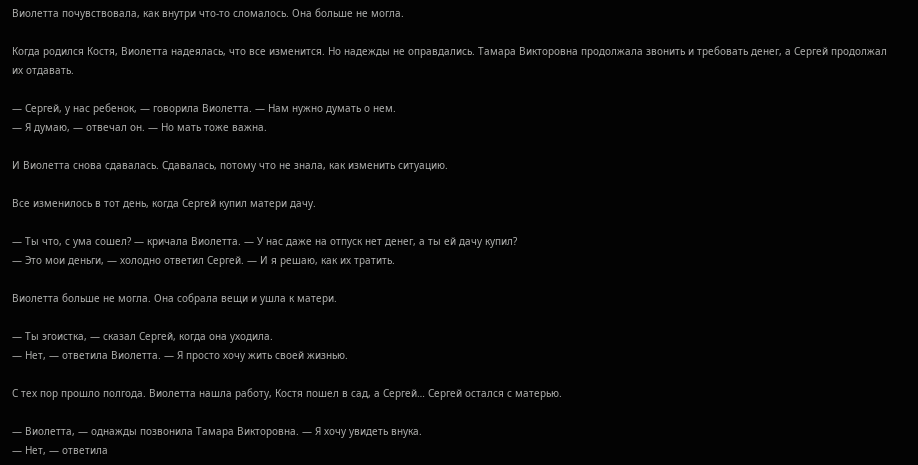Виолетта почувствовала, как внутри что-то сломалось. Она больше не могла.

Когда родился Костя, Виолетта надеялась, что все изменится. Но надежды не оправдались. Тамара Викторовна продолжала звонить и требовать денег, а Сергей продолжал их отдавать.

— Сергей, у нас ребенок, — говорила Виолетта. — Нам нужно думать о нем.
— Я думаю, — отвечал он. — Но мать тоже важна.

И Виолетта снова сдавалась. Сдавалась, потому что не знала, как изменить ситуацию.

Все изменилось в тот день, когда Сергей купил матери дачу.

— Ты что, с ума сошел? — кричала Виолетта. — У нас даже на отпуск нет денег, а ты ей дачу купил?
— Это мои деньги, — холодно ответил Сергей. — И я решаю, как их тратить.

Виолетта больше не могла. Она собрала вещи и ушла к матери.

— Ты эгоистка, — сказал Сергей, когда она уходила.
— Нет, — ответила Виолетта. — Я просто хочу жить своей жизнью.

С тех пор прошло полгода. Виолетта нашла работу, Костя пошел в сад, а Сергей… Сергей остался с матерью.

— Виолетта, — однажды позвонила Тамара Викторовна. — Я хочу увидеть внука.
— Нет, — ответила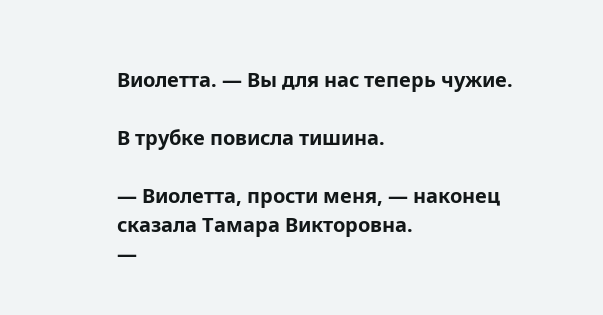Виолетта. — Вы для нас теперь чужие.

В трубке повисла тишина.

— Виолетта, прости меня, — наконец сказала Тамара Викторовна.
—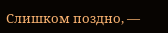Слишком поздно, —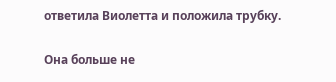ответила Виолетта и положила трубку.

Она больше не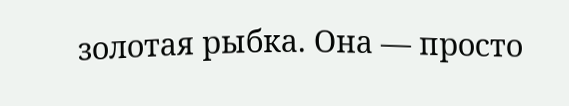золотая рыбка. Она — просто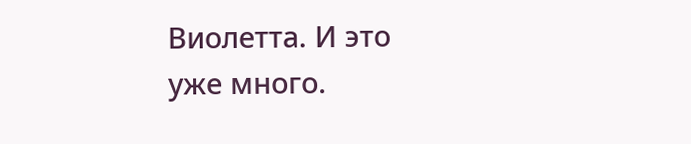Виолетта. И это уже много.